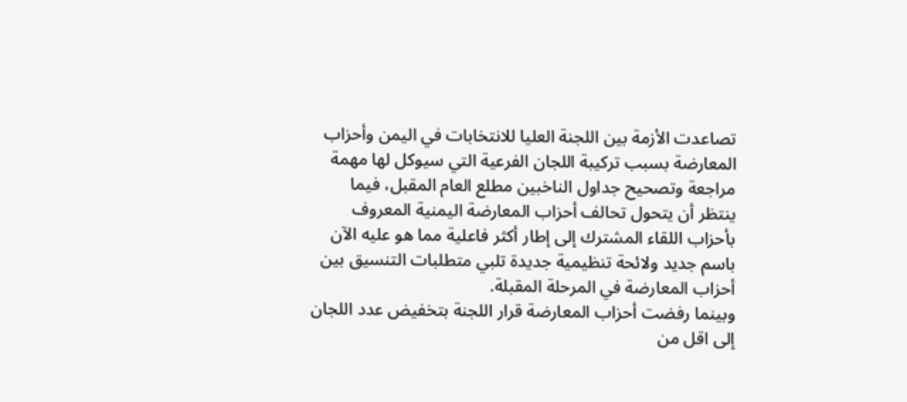تصاعدت الأزمة بين اللجنة العليا للانتخابات في اليمن وأحزاب المعارضة بسبب تركيبة اللجان الفرعية التي سيوكل لها مهمة مراجعة وتصحيح جداول الناخبين مطلع العام المقبل، فيما ينتظر أن يتحول تحالف أحزاب المعارضة اليمنية المعروف بأحزاب اللقاء المشترك إلى إطار أكثر فاعلية مما هو عليه الآن باسم جديد ولائحة تنظيمية جديدة تلبي متطلبات التنسيق بين أحزاب المعارضة في المرحلة المقبلة.
وبينما رفضت أحزاب المعارضة قرار اللجنة بتخفيض عدد اللجان إلى اقل من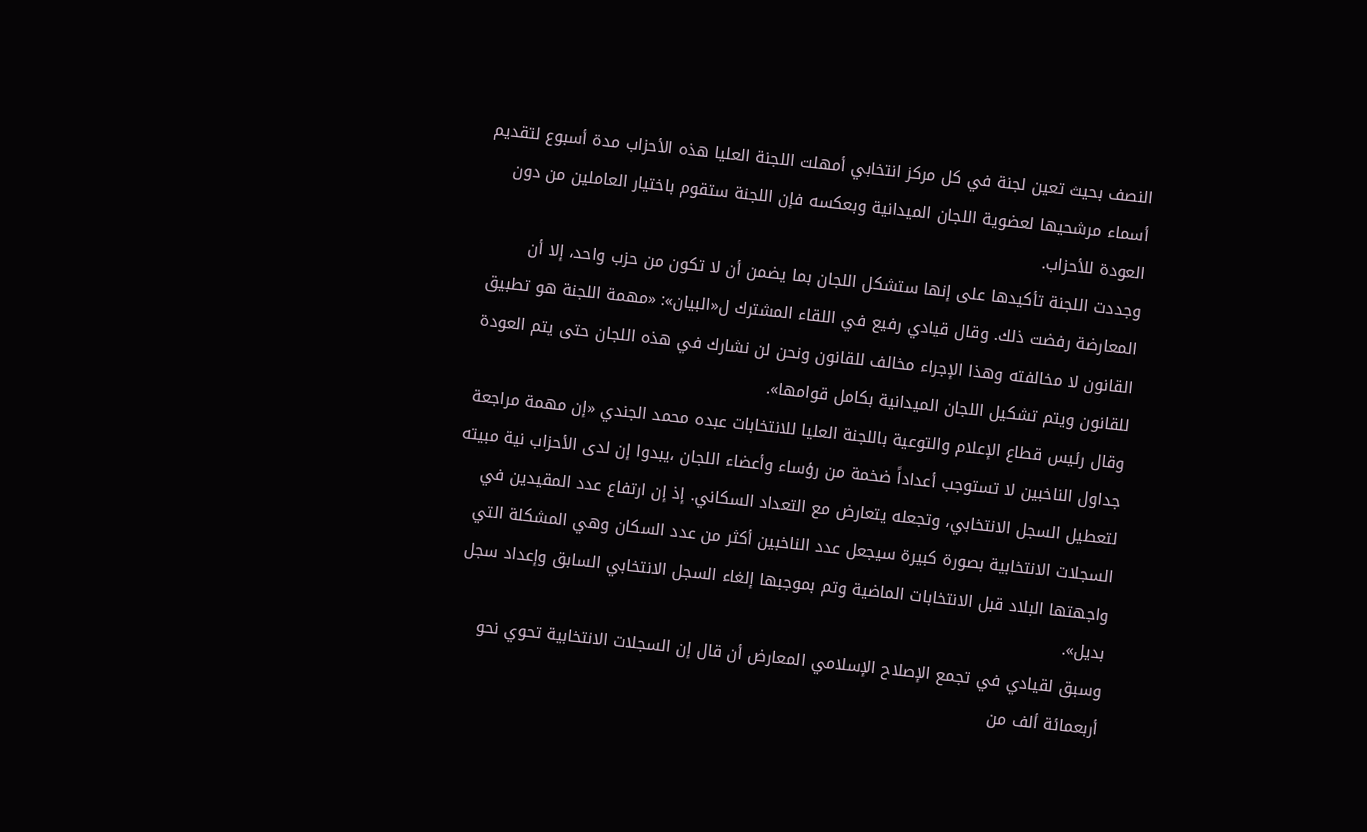النصف بحيث تعين لجنة في كل مركز انتخابي أمهلت اللجنة العليا هذه الأحزاب مدة أسبوع لتقديم أسماء مرشحيها لعضوية اللجان الميدانية وبعكسه فإن اللجنة ستقوم باختيار العاملين من دون العودة للأحزاب.
وجددت اللجنة تأكيدها على إنها ستشكل اللجان بما يضمن أن لا تكون من حزب واحد، إلا أن المعارضة رفضت ذلك. وقال قيادي رفيع في اللقاء المشترك ل«البيان»: «مهمة اللجنة هو تطبيق القانون لا مخالفته وهذا الإجراء مخالف للقانون ونحن لن نشارك في هذه اللجان حتى يتم العودة للقانون ويتم تشكيل اللجان الميدانية بكامل قوامها».
وقال رئيس قطاع الإعلام والتوعية باللجنة العليا للانتخابات عبده محمد الجندي «إن مهمة مراجعة جداول الناخبين لا تستوجب أعداداً ضخمة من رؤساء وأعضاء اللجان ،يبدوا إن لدى الأحزاب نية مبيته لتعطيل السجل الانتخابي، وتجعله يتعارض مع التعداد السكاني. إذ إن ارتفاع عدد المقيدين في السجلات الانتخابية بصورة كبيرة سيجعل عدد الناخبين أكثر من عدد السكان وهي المشكلة التي واجهتها البلاد قبل الانتخابات الماضية وتم بموجبها إلغاء السجل الانتخابي السابق وإعداد سجل بديل».
وسبق لقيادي في تجمع الإصلاح الإسلامي المعارض أن قال إن السجلات الانتخابية تحوي نحو أربعمائة ألف من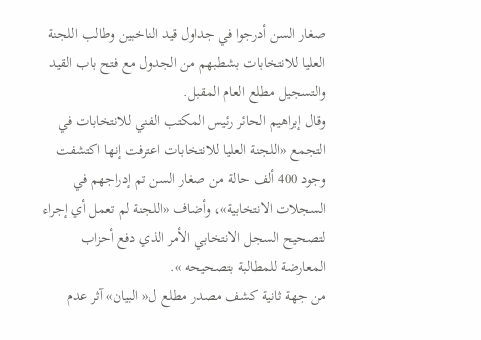صغار السن أدرجوا في جداول قيد الناخبين وطالب اللجنة العليا للانتخابات بشطبهم من الجدول مع فتح باب القيد والتسجيل مطلع العام المقبل.
وقال إبراهيم الحائر رئيس المكتب الفني للانتخابات في التجمع «اللجنة العليا للانتخابات اعترفت إنها اكتشفت وجود 400 ألف حالة من صغار السن تم إدراجهم في السجلات الانتخابية»، وأضاف «اللجنة لم تعمل أي إجراء لتصحيح السجل الانتخابي الأمر الذي دفع أحزاب المعارضة للمطالبة بتصحيحه ».
من جهة ثانية كشف مصدر مطلع ل« البيان» آثر عدم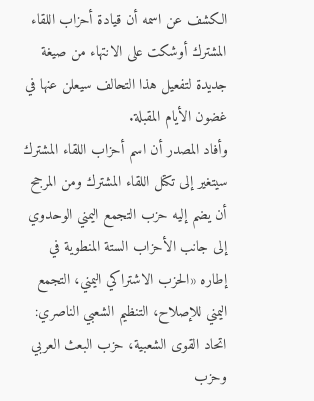الكشف عن اسمه أن قيادة أحزاب اللقاء المشترك أوشكت على الانتهاء من صيغة جديدة لتفعيل هذا التحالف سيعلن عنها في غضون الأيام المقبلة.
وأفاد المصدر أن اسم أحزاب اللقاء المشترك سيتغير إلى تكتل اللقاء المشترك ومن المرجح أن يضم إليه حزب التجمع اليمني الوحدوي إلى جانب الأحزاب الستة المنطوية في إطاره «الحزب الاشتراكي اليمني، التجمع اليمني للإصلاح، التنظيم الشعبي الناصري: اتحاد القوى الشعبية، حزب البعث العربي وحزب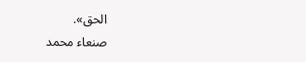الحق».
صنعاء محمد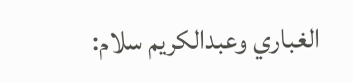الغباري وعبدالكريم سلام: